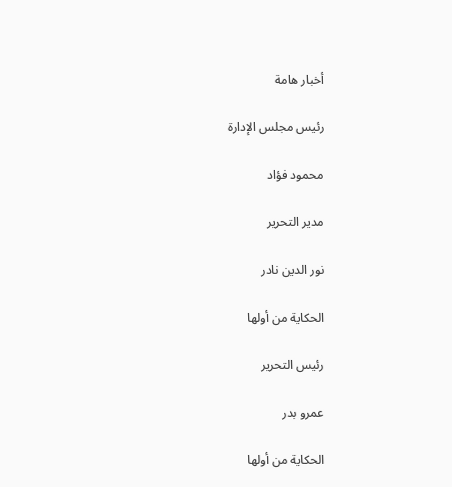أخبار هامة

رئيس مجلس الإدارة

محمود فؤاد

مدير التحرير

نور الدين نادر

الحكاية من أولها

رئيس التحرير

عمرو بدر

الحكاية من أولها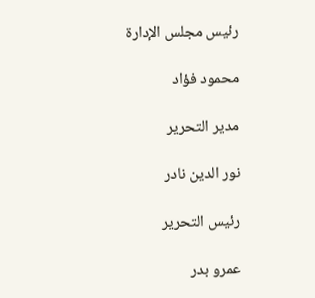رئيس مجلس الإدارة

محمود فؤاد

مدير التحرير

نور الدين نادر

رئيس التحرير

عمرو بدر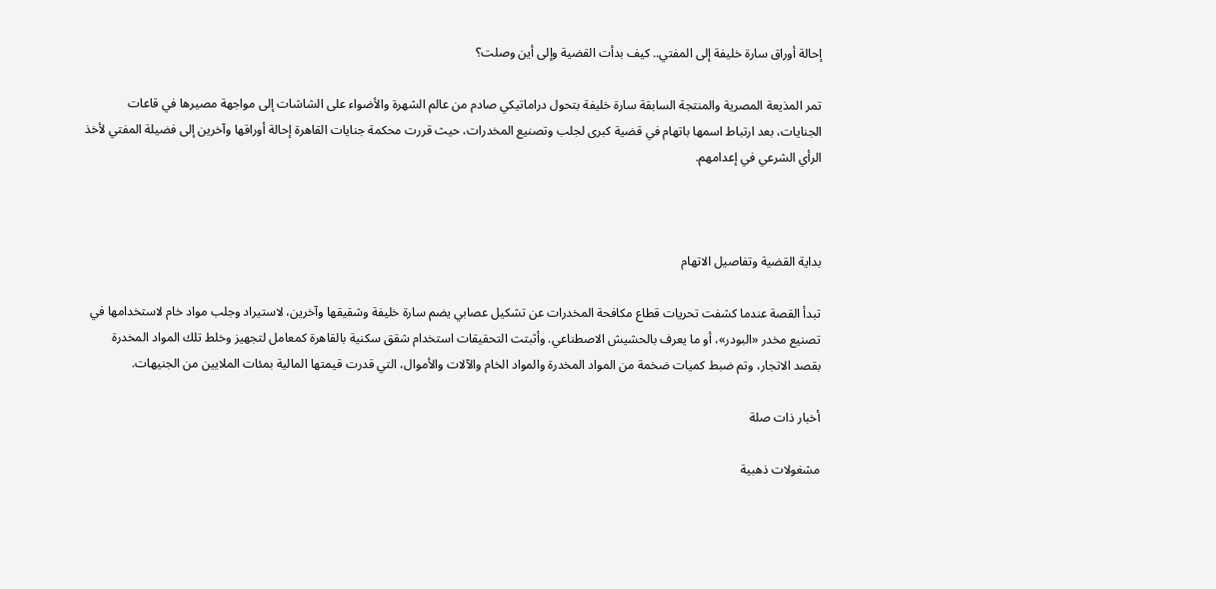إحالة أوراق سارة خليفة إلى المفتي.. كيف بدأت القضية وإلى أين وصلت؟

تمر المذيعة المصرية والمنتجة السابقة سارة خليفة بتحول دراماتيكي صادم من عالم الشهرة والأضواء على الشاشات إلى مواجهة مصيرها في قاعات الجنايات، بعد ارتباط اسمها باتهام في قضية كبرى لجلب وتصنيع المخدرات، حيث قررت محكمة جنايات القاهرة إحالة أوراقها وآخرين إلى فضيلة المفتي لأخذ الرأي الشرعي في إعدامهم.



بداية القضية وتفاصيل الاتهام

تبدأ القصة عندما كشفت تحريات قطاع مكافحة المخدرات عن تشكيل عصابي يضم سارة خليفة وشقيقها وآخرين، لاستيراد وجلب مواد خام لاستخدامها في تصنيع مخدر «البودر»، أو ما يعرف بالحشيش الاصطناعي. وأثبتت التحقيقات استخدام شقق سكنية بالقاهرة كمعامل لتجهيز وخلط تلك المواد المخدرة بقصد الاتجار، وتم ضبط كميات ضخمة من المواد المخدرة والمواد الخام والآلات والأموال، التي قدرت قيمتها المالية بمئات الملايين من الجنيهات.

أخبار ذات صلة

مشغولات ذهبية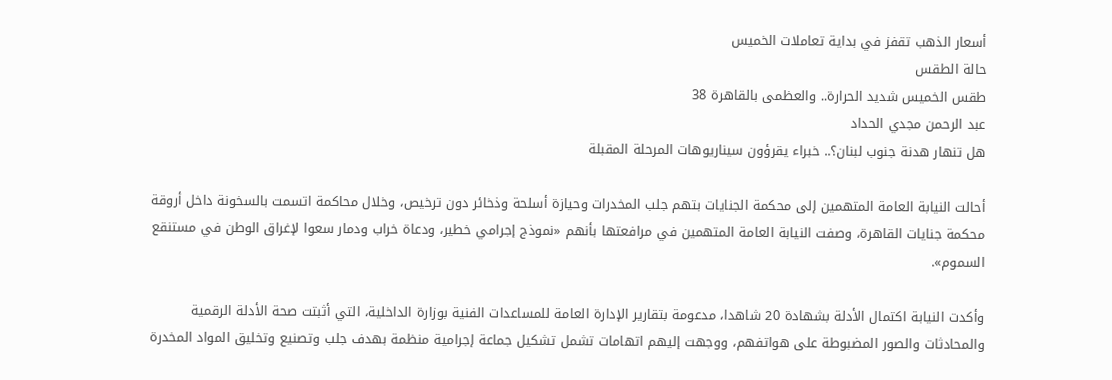أسعار الذهب تقفز في بداية تعاملات الخميس
حالة الطقس
طقس الخميس شديد الحرارة.. والعظمى بالقاهرة 38
عبد الرحمن مجدي الحداد
هل تنهار هدنة جنوب لبنان؟.. خبراء يقرؤون سيناريوهات المرحلة المقبلة

أحالت النيابة العامة المتهمين إلى محكمة الجنايات بتهم جلب المخدرات وحيازة أسلحة وذخائر دون ترخيص، وخلال محاكمة اتسمت بالسخونة داخل أروقة محكمة جنايات القاهرة، وصفت النيابة العامة المتهمين في مرافعتها بأنهم «نموذج إجرامي خطير، ودعاة خراب ودمار سعوا لإغراق الوطن في مستنقع السموم».

وأكدت النيابة اكتمال الأدلة بشهادة 20 شاهدا، مدعومة بتقارير الإدارة العامة للمساعدات الفنية بوزارة الداخلية، التي أثبتت صحة الأدلة الرقمية والمحادثات والصور المضبوطة على هواتفهم، ووجهت إليهم اتهامات تشمل تشكيل جماعة إجرامية منظمة بهدف جلب وتصنيع وتخليق المواد المخدرة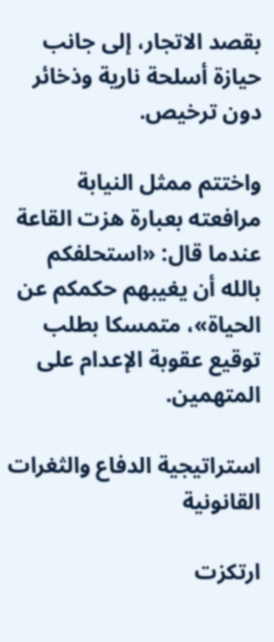بقصد الاتجار، إلى جانب حيازة أسلحة نارية وذخائر دون ترخيص.

واختتم ممثل النيابة مرافعته بعبارة هزت القاعة عندما قال: «استحلفكم بالله أن يغيبهم حكمكم عن الحياة»، متمسكا بطلب توقيع عقوبة الإعدام على المتهمين.

استراتيجية الدفاع والثغرات القانونية

ارتكزت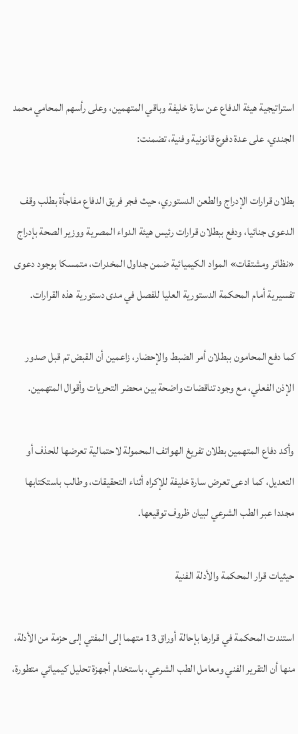استراتيجية هيئة الدفاع عن سارة خليفة وباقي المتهمين، وعلى رأسهم المحامي محمد الجندي، على عدة دفوع قانونية وفنية، تضمنت:

بطلان قرارات الإدراج والطعن الدستوري، حيث فجر فريق الدفاع مفاجأة بطلب وقف الدعوى جنائيا، ودفع ببطلان قرارات رئيس هيئة الدواء المصرية ووزير الصحة بإدراج «نظائر ومشتقات» المواد الكيميائية ضمن جداول المخدرات، متمسكا بوجود دعوى تفسيرية أمام المحكمة الدستورية العليا للفصل في مدى دستورية هذه القرارات.

كما دفع المحامون ببطلان أمر الضبط والإحضار، زاعمين أن القبض تم قبل صدور الإذن الفعلي، مع وجود تناقضات واضحة بين محضر التحريات وأقوال المتهمين.

وأكد دفاع المتهمين بطلان تفريغ الهواتف المحمولة لاحتمالية تعرضها للحذف أو التعديل، كما ادعى تعرض سارة خليفة للإكراه أثناء التحقيقات، وطالب باستكتابها مجددا عبر الطب الشرعي لبيان ظروف توقيعها.

حيثيات قرار المحكمة والأدلة الفنية

استندت المحكمة في قرارها بإحالة أوراق 13 متهما إلى المفتي إلى حزمة من الأدلة، منها أن التقرير الفني ومعامل الطب الشرعي، باستخدام أجهزة تحليل كيميائي متطورة،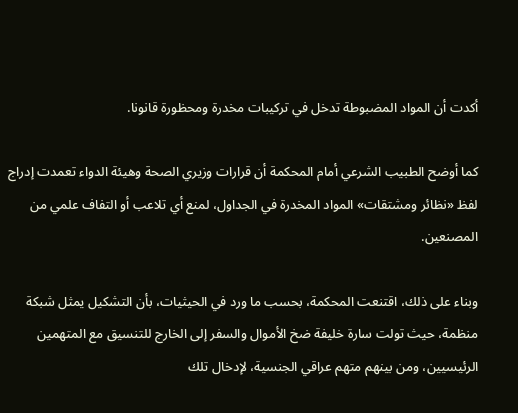أكدت أن المواد المضبوطة تدخل في تركيبات مخدرة ومحظورة قانونا.

كما أوضح الطبيب الشرعي أمام المحكمة أن قرارات وزيري الصحة وهيئة الدواء تعمدت إدراج لفظ «نظائر ومشتقات» المواد المخدرة في الجداول، لمنع أي تلاعب أو التفاف علمي من المصنعين.

وبناء على ذلك، اقتنعت المحكمة، بحسب ما ورد في الحيثيات، بأن التشكيل يمثل شبكة منظمة، حيث تولت سارة خليفة ضخ الأموال والسفر إلى الخارج للتنسيق مع المتهمين الرئيسيين، ومن بينهم متهم عراقي الجنسية، لإدخال تلك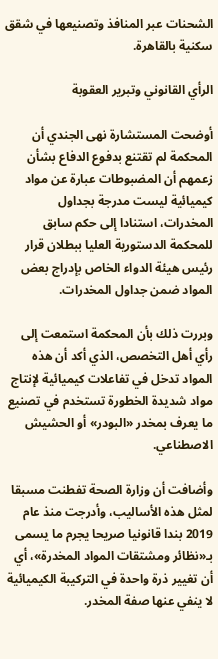الشحنات عبر المنافذ وتصنيعها في شقق سكنية بالقاهرة.

الرأي القانوني وتبرير العقوبة

أوضحت المستشارة نهى الجندي أن المحكمة لم تقتنع بدفوع الدفاع بشأن زعمهم أن المضبوطات عبارة عن مواد كيميائية ليست مدرجة بجداول المخدرات، استنادا إلى حكم سابق للمحكمة الدستورية العليا ببطلان قرار رئيس هيئة الدواء الخاص بإدراج بعض المواد ضمن جداول المخدرات.

وبررت ذلك بأن المحكمة استمعت إلى رأي أهل التخصص، الذي أكد أن هذه المواد تدخل في تفاعلات كيميائية لإنتاج مواد شديدة الخطورة تستخدم في تصنيع ما يعرف بمخدر «البودر» أو الحشيش الاصطناعي.

وأضافت أن وزارة الصحة تفطنت مسبقا لمثل هذه الأساليب، وأدرجت منذ عام 2019 بندا قانونيا صريحا يجرم ما يسمى بـ«نظائر ومشتقات المواد المخدرة»، أي أن تغيير ذرة واحدة في التركيبة الكيميائية لا ينفي عنها صفة المخدر.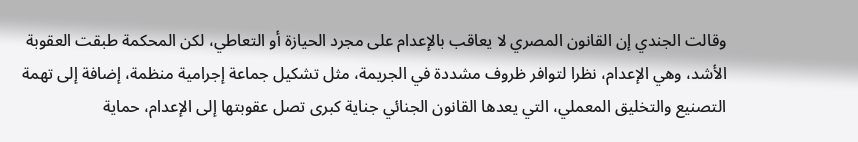وقالت الجندي إن القانون المصري لا يعاقب بالإعدام على مجرد الحيازة أو التعاطي، لكن المحكمة طبقت العقوبة الأشد، وهي الإعدام، نظرا لتوافر ظروف مشددة في الجريمة، مثل تشكيل جماعة إجرامية منظمة، إضافة إلى تهمة التصنيع والتخليق المعملي، التي يعدها القانون الجنائي جناية كبرى تصل عقوبتها إلى الإعدام، حماية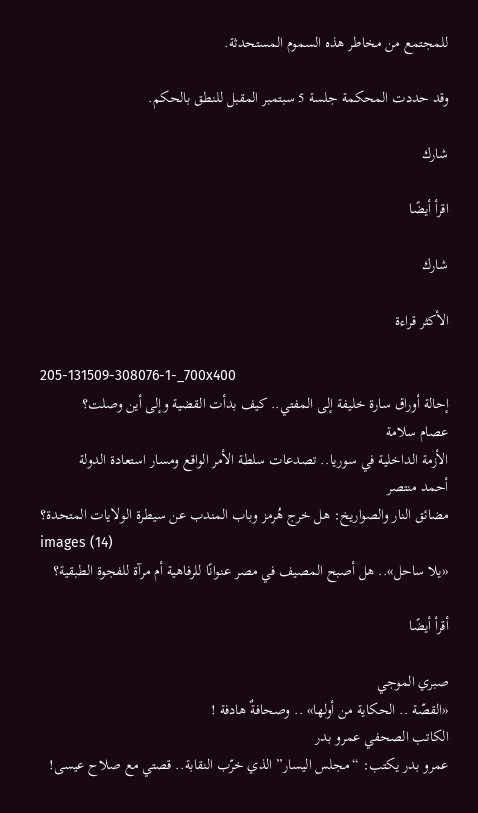للمجتمع من مخاطر هذه السموم المستحدثة.

وقد حددت المحكمة جلسة 5 سبتمبر المقبل للنطق بالحكم.

شارك

اقرأ أيضًا

شارك

الأكثر قراءة

205-131509-308076-1-_700x400
إحالة أوراق سارة خليفة إلى المفتي.. كيف بدأت القضية وإلى أين وصلت؟
عصام سلامة
الأزمة الداخلية في سوريا.. تصدعات سلطة الأمر الواقع ومسار استعادة الدولة
أحمد منتصر
مضائق النار والصواريخ: هل خرج هُرمز وباب المندب عن سيطرة الولايات المتحدة؟
images (14)
«يلا ساحل».. هل أصبح المصيف في مصر عنوانًا للرفاهية أم مرآة للفجوة الطبقية؟

أقرأ أيضًا

صبري الموجي
«القصّة .. الحكاية من أولها» .. وصحافةٌ هادفة !
الكاتب الصحفي عمرو بدر
عمرو بدر يكتب: “مجلس اليسار” الذي خرّب النقابة.. قصتي مع صلاح عيسى!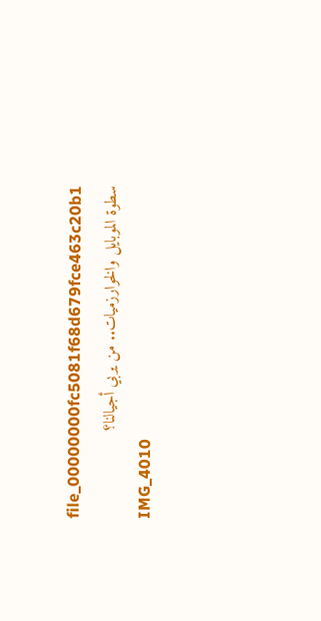file_00000000fc5081f68d679fce463c20b1
سطوة الموبايل والخوارزميات.. من يربي أجيالنا؟
IMG_4010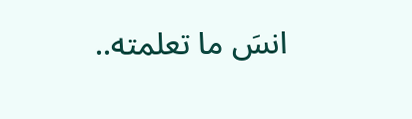انسَ ما تعلمته..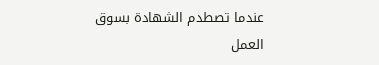عندما تصطدم الشهادة بسوق العمل